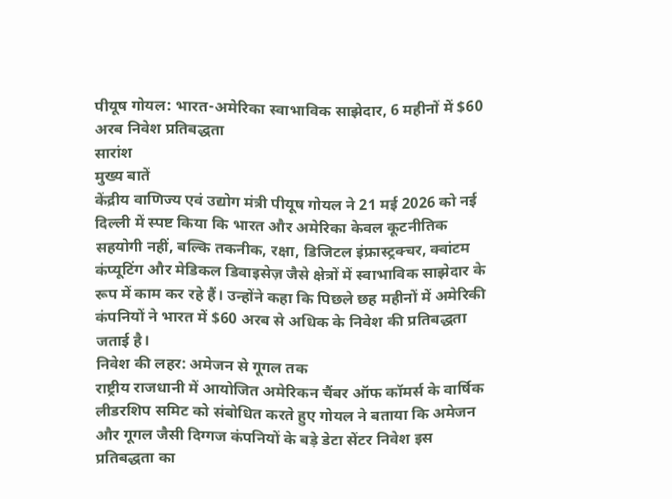पीयूष गोयल: भारत-अमेरिका स्वाभाविक साझेदार, 6 महीनों में $60 अरब निवेश प्रतिबद्धता
सारांश
मुख्य बातें
केंद्रीय वाणिज्य एवं उद्योग मंत्री पीयूष गोयल ने 21 मई 2026 को नई दिल्ली में स्पष्ट किया कि भारत और अमेरिका केवल कूटनीतिक सहयोगी नहीं, बल्कि तकनीक, रक्षा, डिजिटल इंफ्रास्ट्रक्चर, क्वांटम कंप्यूटिंग और मेडिकल डिवाइसेज़ जैसे क्षेत्रों में स्वाभाविक साझेदार के रूप में काम कर रहे हैं। उन्होंने कहा कि पिछले छह महीनों में अमेरिकी कंपनियों ने भारत में $60 अरब से अधिक के निवेश की प्रतिबद्धता जताई है।
निवेश की लहर: अमेजन से गूगल तक
राष्ट्रीय राजधानी में आयोजित अमेरिकन चैंबर ऑफ कॉमर्स के वार्षिक लीडरशिप समिट को संबोधित करते हुए गोयल ने बताया कि अमेजन और गूगल जैसी दिग्गज कंपनियों के बड़े डेटा सेंटर निवेश इस प्रतिबद्धता का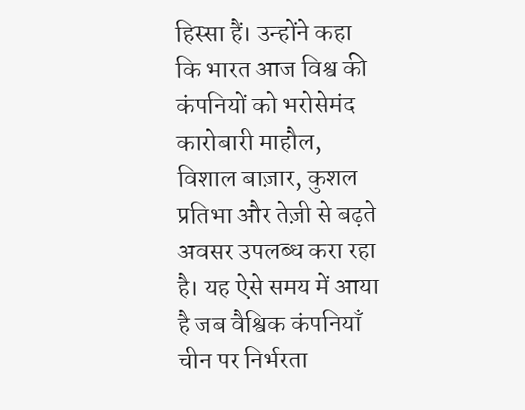हिस्सा हैं। उन्होंने कहा कि भारत आज विश्व की कंपनियों को भरोसेमंद कारोबारी माहौल, विशाल बाज़ार, कुशल प्रतिभा और तेज़ी से बढ़ते अवसर उपलब्ध करा रहा है। यह ऐसे समय में आया है जब वैश्विक कंपनियाँ चीन पर निर्भरता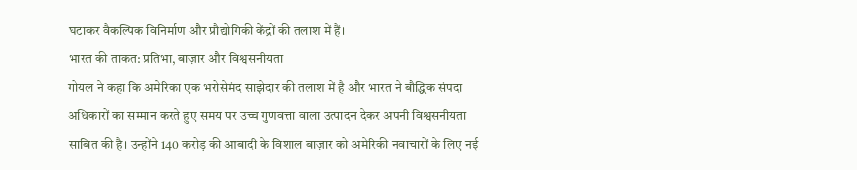घटाकर वैकल्पिक विनिर्माण और प्रौद्योगिकी केंद्रों की तलाश में हैं।
भारत की ताकत: प्रतिभा, बाज़ार और विश्वसनीयता
गोयल ने कहा कि अमेरिका एक भरोसेमंद साझेदार की तलाश में है और भारत ने बौद्धिक संपदा अधिकारों का सम्मान करते हुए समय पर उच्च गुणवत्ता वाला उत्पादन देकर अपनी विश्वसनीयता साबित की है। उन्होंने 140 करोड़ की आबादी के विशाल बाज़ार को अमेरिकी नवाचारों के लिए नई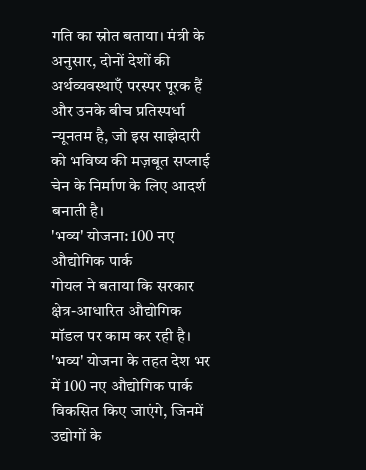गति का स्रोत बताया। मंत्री के अनुसार, दोनों देशों की अर्थव्यवस्थाएँ परस्पर पूरक हैं और उनके बीच प्रतिस्पर्धा न्यूनतम है, जो इस साझेदारी को भविष्य की मज़बूत सप्लाई चेन के निर्माण के लिए आदर्श बनाती है।
'भव्य' योजना: 100 नए औद्योगिक पार्क
गोयल ने बताया कि सरकार क्षेत्र-आधारित औद्योगिक मॉडल पर काम कर रही है। 'भव्य' योजना के तहत देश भर में 100 नए औद्योगिक पार्क विकसित किए जाएंगे, जिनमें उद्योगों के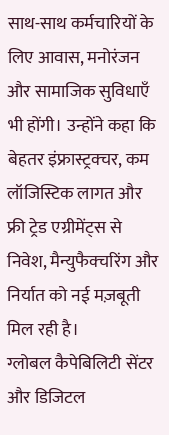साथ-साथ कर्मचारियों के लिए आवास, मनोरंजन और सामाजिक सुविधाएँ भी होंगी। उन्होंने कहा कि बेहतर इंफ्रास्ट्रक्चर, कम लॉजिस्टिक लागत और फ्री ट्रेड एग्रीमेंट्स से निवेश, मैन्युफैक्चरिंग और निर्यात को नई मज़बूती मिल रही है।
ग्लोबल कैपेबिलिटी सेंटर और डिजिटल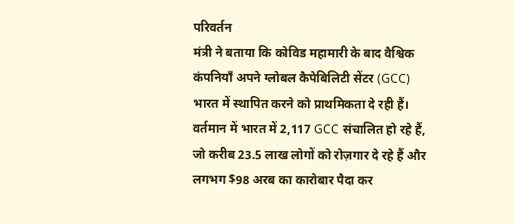परिवर्तन
मंत्री ने बताया कि कोविड महामारी के बाद वैश्विक कंपनियाँ अपने ग्लोबल कैपेबिलिटी सेंटर (GCC) भारत में स्थापित करने को प्राथमिकता दे रही हैं। वर्तमान में भारत में 2,117 GCC संचालित हो रहे हैं, जो करीब 23.5 लाख लोगों को रोज़गार दे रहे हैं और लगभग $98 अरब का कारोबार पैदा कर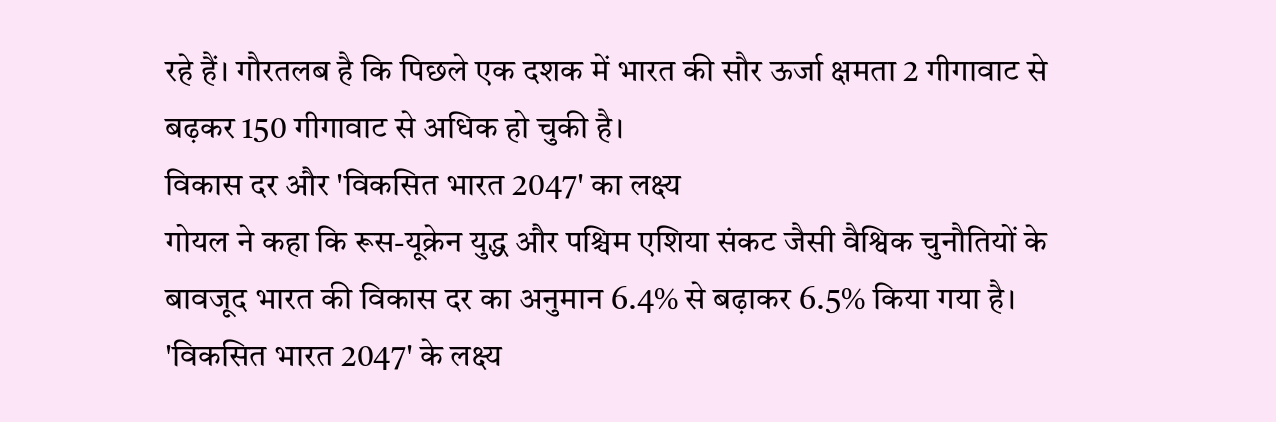रहे हैं। गौरतलब है कि पिछले एक दशक में भारत की सौर ऊर्जा क्षमता 2 गीगावाट से बढ़कर 150 गीगावाट से अधिक हो चुकी है।
विकास दर और 'विकसित भारत 2047' का लक्ष्य
गोयल ने कहा कि रूस-यूक्रेन युद्ध और पश्चिम एशिया संकट जैसी वैश्विक चुनौतियों के बावजूद भारत की विकास दर का अनुमान 6.4% से बढ़ाकर 6.5% किया गया है। 'विकसित भारत 2047' के लक्ष्य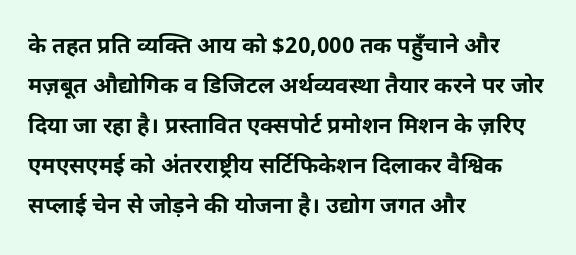के तहत प्रति व्यक्ति आय को $20,000 तक पहुँचाने और मज़बूत औद्योगिक व डिजिटल अर्थव्यवस्था तैयार करने पर जोर दिया जा रहा है। प्रस्तावित एक्सपोर्ट प्रमोशन मिशन के ज़रिए एमएसएमई को अंतरराष्ट्रीय सर्टिफिकेशन दिलाकर वैश्विक सप्लाई चेन से जोड़ने की योजना है। उद्योग जगत और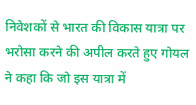निवेशकों से भारत की विकास यात्रा पर भरोसा करने की अपील करते हुए गोयल ने कहा कि जो इस यात्रा में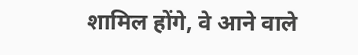शामिल होंगे, वे आने वाले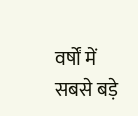वर्षों में सबसे बड़े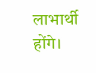लाभार्थी होंगे।